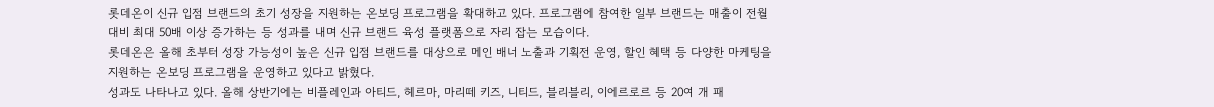롯데온이 신규 입점 브랜드의 초기 성장을 지원하는 온보딩 프로그램을 확대하고 있다. 프로그램에 참여한 일부 브랜드는 매출이 전월 대비 최대 50배 이상 증가하는 등 성과를 내며 신규 브랜드 육성 플랫폼으로 자리 잡는 모습이다.
롯데온은 올해 초부터 성장 가능성이 높은 신규 입점 브랜드를 대상으로 메인 배너 노출과 기획전 운영, 할인 혜택 등 다양한 마케팅을 지원하는 온보딩 프로그램을 운영하고 있다고 밝혔다.
성과도 나타나고 있다. 올해 상반기에는 비플레인과 아티드, 헤르마, 마리떼 키즈, 니티드, 블리블리, 이에르로르 등 20여 개 패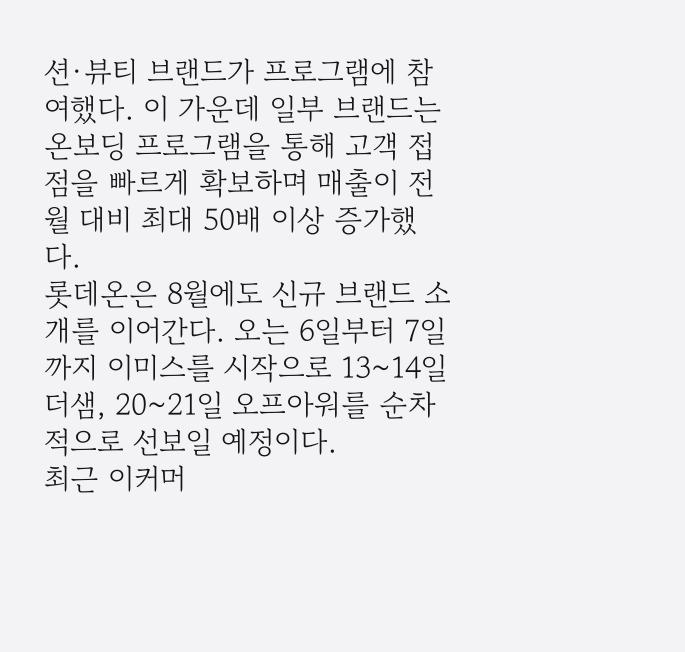션·뷰티 브랜드가 프로그램에 참여했다. 이 가운데 일부 브랜드는 온보딩 프로그램을 통해 고객 접점을 빠르게 확보하며 매출이 전월 대비 최대 50배 이상 증가했다.
롯데온은 8월에도 신규 브랜드 소개를 이어간다. 오는 6일부터 7일까지 이미스를 시작으로 13~14일 더샘, 20~21일 오프아워를 순차적으로 선보일 예정이다.
최근 이커머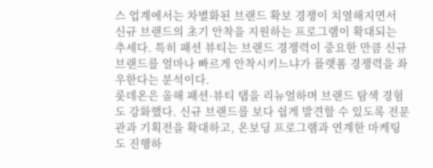스 업계에서는 차별화된 브랜드 확보 경쟁이 치열해지면서 신규 브랜드의 초기 안착을 지원하는 프로그램이 확대되는 추세다. 특히 패션 뷰티는 브랜드 경쟁력이 중요한 만큼 신규 브랜드를 얼마나 빠르게 안착시키느냐가 플랫폼 경쟁력을 좌우한다는 분석이다.
롯데온은 올해 패션·뷰티 탭을 리뉴얼하며 브랜드 탐색 경험도 강화했다. 신규 브랜드를 보다 쉽게 발견할 수 있도록 전문관과 기획전을 확대하고, 온보딩 프로그램과 연계한 마케팅도 진행하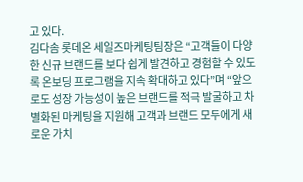고 있다.
김다솜 롯데온 세일즈마케팅팀장은 “고객들이 다양한 신규 브랜드를 보다 쉽게 발견하고 경험할 수 있도록 온보딩 프로그램을 지속 확대하고 있다”며 “앞으로도 성장 가능성이 높은 브랜드를 적극 발굴하고 차별화된 마케팅을 지원해 고객과 브랜드 모두에게 새로운 가치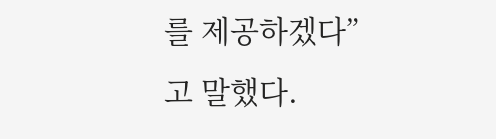를 제공하겠다”고 말했다.